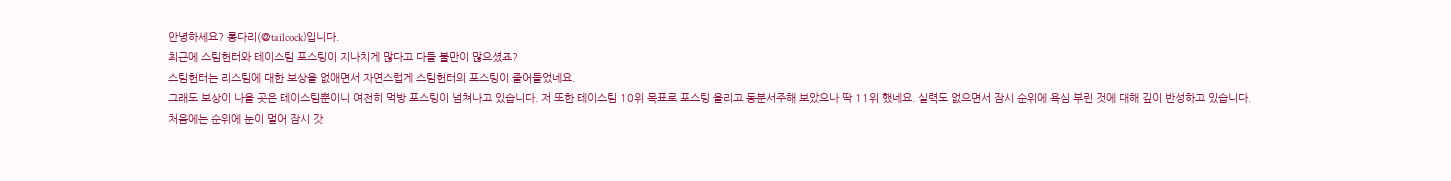안녕하세요? 롱다리(@tailcock)입니다.
최근에 스팀헌터와 테이스팀 포스팅이 지나치게 많다고 다들 불만이 많으셨죠?
스팀헌터는 리스팀에 대한 보상을 없애면서 자연스럽게 스팀헌터의 포스팅이 줄어들었네요.
그래도 보상이 나올 곳은 테이스팀뿐이니 여전히 먹방 포스팅이 넘쳐나고 있습니다. 저 또한 테이스팀 10위 목표로 포스팅 올리고 동분서주해 보았으나 딱 11위 했네요. 실력도 없으면서 잠시 순위에 욕심 부린 것에 대해 깊이 반성하고 있습니다.
처음에는 순위에 눈이 멀어 잠시 갓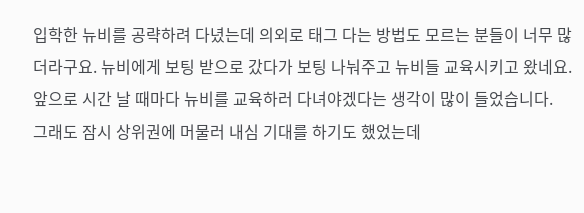입학한 뉴비를 공략하려 다녔는데 의외로 태그 다는 방법도 모르는 분들이 너무 많더라구요. 뉴비에게 보팅 받으로 갔다가 보팅 나눠주고 뉴비들 교육시키고 왔네요. 앞으로 시간 날 때마다 뉴비를 교육하러 다녀야겠다는 생각이 많이 들었습니다.
그래도 잠시 상위권에 머물러 내심 기대를 하기도 했었는데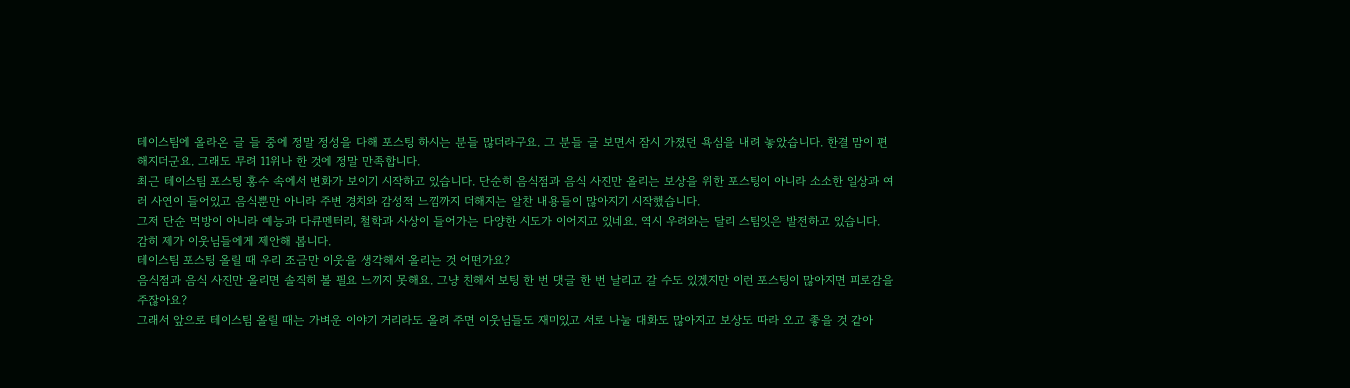테이스팀에 올라온 글 들 중에 정말 정성을 다해 포스팅 하시는 분들 많더라구요. 그 분들 글 보면서 잠시 가졌던 욕심을 내려 놓았습니다. 한결 맘이 편해지더군요. 그래도 무려 11위나 한 것에 정말 만족합니다.
최근 테이스팀 포스팅 홍수 속에서 변화가 보이기 시작하고 있습니다. 단순히 음식점과 음식 사진만 올리는 보상을 위한 포스팅이 아니라 소소한 일상과 여러 사연이 들어있고 음식뿐만 아니라 주변 경치와 감성적 느낌까지 더해지는 알찬 내용들이 많아지기 시작했습니다.
그저 단순 먹방이 아니라 예능과 다큐멘터리, 철학과 사상이 들어가는 다양한 시도가 이어지고 있네요. 역시 우려와는 달리 스팀잇은 발전하고 있습니다.
감히 제가 이웃님들에게 제안해 봅니다.
테이스팀 포스팅 올릴 때 우리 조금만 이웃을 생각해서 올리는 것 어떤가요?
음식점과 음식 사진만 올리면 솔직히 볼 필요 느끼지 못해요. 그냥 친해서 보팅 한 번 댓글 한 번 날리고 갈 수도 있겠지만 이런 포스팅이 많아지면 피로감을 주잖아요?
그래서 앞으로 테이스팀 올릴 때는 가벼운 이야기 거리라도 올려 주면 이웃님들도 재미있고 서로 나눌 대화도 많아지고 보상도 따라 오고 좋을 것 같아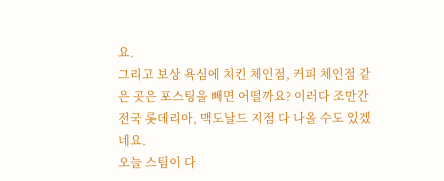요.
그리고 보상 욕심에 치킨 체인점, 커피 체인점 같은 곳은 포스팅을 빼면 어떨까요? 이러다 조만간 전국 롯데리아, 맥도날드 지점 다 나올 수도 있겠네요.
오늘 스팀이 다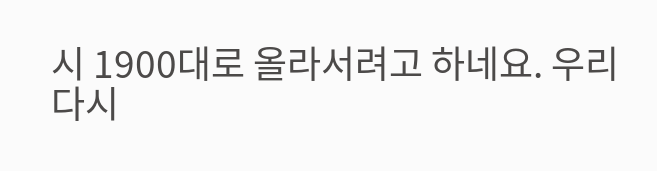시 1900대로 올라서려고 하네요. 우리 다시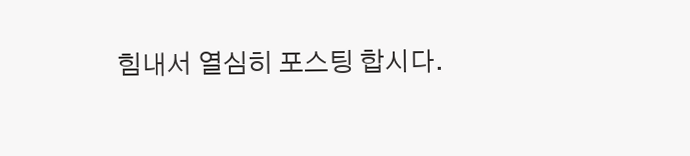힘내서 열심히 포스팅 합시다.